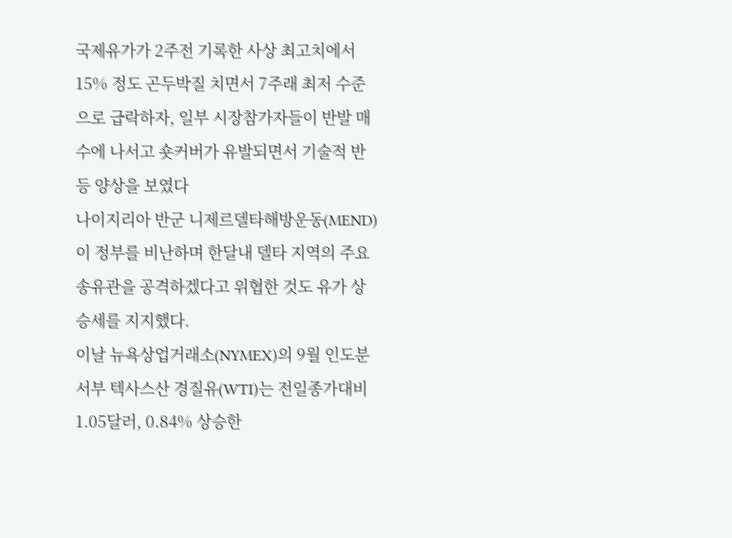국제유가가 2주전 기록한 사상 최고치에서 15% 정도 곤두박질 치면서 7주래 최저 수준으로 급락하자, 일부 시장참가자들이 반발 매수에 나서고 숏커버가 유발되면서 기술적 반등 양상을 보였다
나이지리아 반군 니제르델타해방운동(MEND)이 정부를 비난하며 한달내 델타 지역의 주요 송유관을 공격하겠다고 위협한 것도 유가 상승세를 지지했다.
이날 뉴욕상업거래소(NYMEX)의 9월 인도분 서부 텍사스산 경질유(WTI)는 전일종가대비 1.05달러, 0.84% 상승한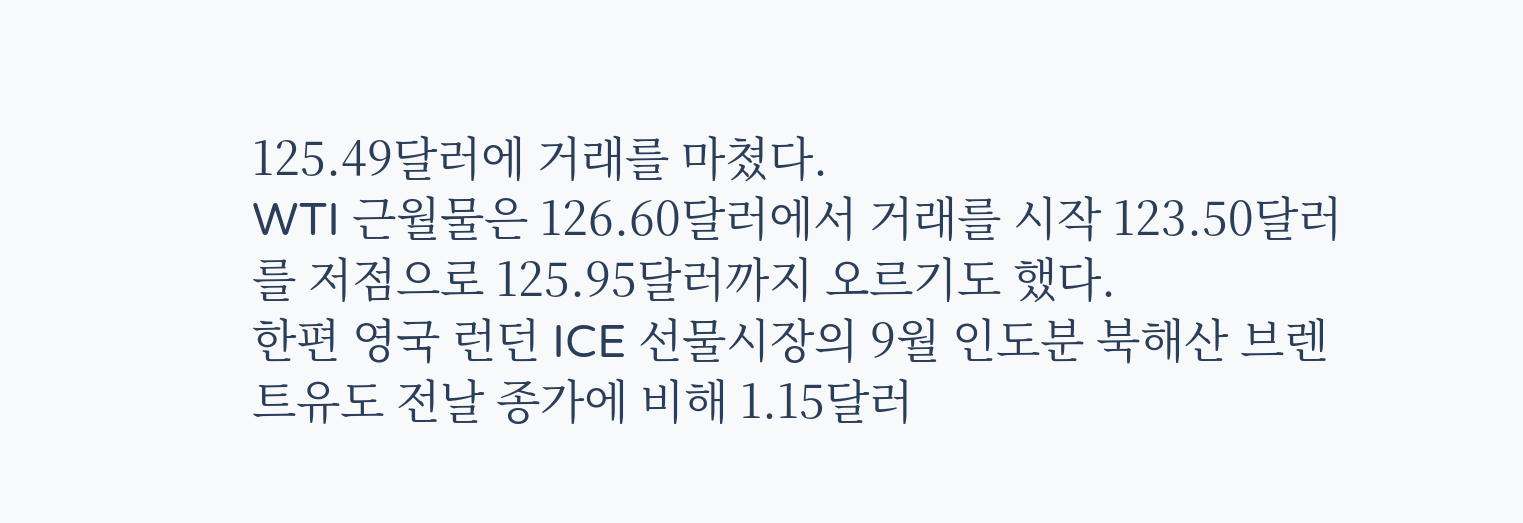125.49달러에 거래를 마쳤다.
WTI 근월물은 126.60달러에서 거래를 시작 123.50달러를 저점으로 125.95달러까지 오르기도 했다.
한편 영국 런던 ICE 선물시장의 9월 인도분 북해산 브렌트유도 전날 종가에 비해 1.15달러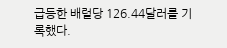급등한 배럴당 126.44달러를 기록했다.